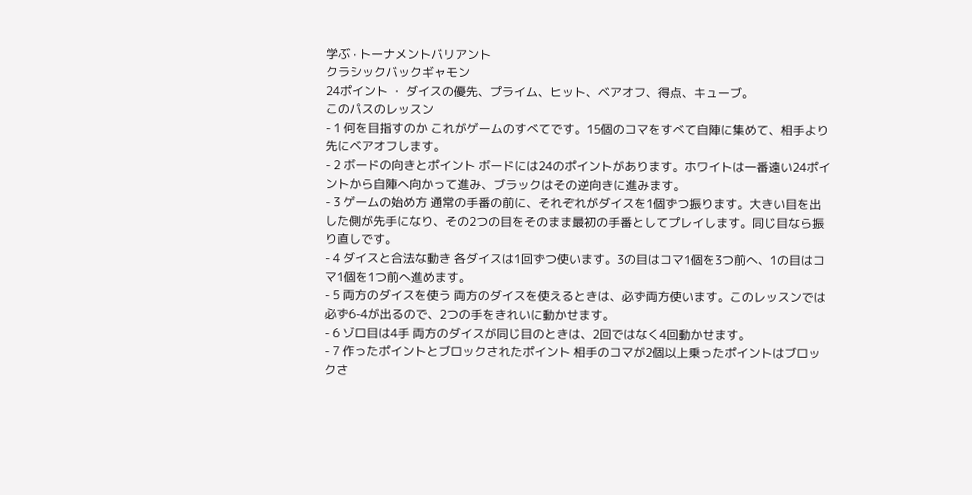学ぶ · トーナメントバリアント
クラシックバックギャモン
24ポイント ・ ダイスの優先、プライム、ヒット、ベアオフ、得点、キューブ。
このパスのレッスン
- 1 何を目指すのか これがゲームのすべてです。15個のコマをすべて自陣に集めて、相手より先にベアオフします。
- 2 ボードの向きとポイント ボードには24のポイントがあります。ホワイトは一番遠い24ポイントから自陣へ向かって進み、ブラックはその逆向きに進みます。
- 3 ゲームの始め方 通常の手番の前に、それぞれがダイスを1個ずつ振ります。大きい目を出した側が先手になり、その2つの目をそのまま最初の手番としてプレイします。同じ目なら振り直しです。
- 4 ダイスと合法な動き 各ダイスは1回ずつ使います。3の目はコマ1個を3つ前へ、1の目はコマ1個を1つ前へ進めます。
- 5 両方のダイスを使う 両方のダイスを使えるときは、必ず両方使います。このレッスンでは必ず6-4が出るので、2つの手をきれいに動かせます。
- 6 ゾロ目は4手 両方のダイスが同じ目のときは、2回ではなく4回動かせます。
- 7 作ったポイントとブロックされたポイント 相手のコマが2個以上乗ったポイントはブロックさ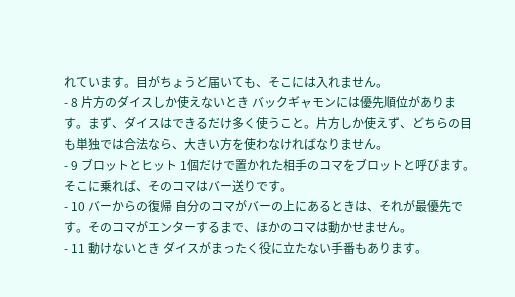れています。目がちょうど届いても、そこには入れません。
- 8 片方のダイスしか使えないとき バックギャモンには優先順位があります。まず、ダイスはできるだけ多く使うこと。片方しか使えず、どちらの目も単独では合法なら、大きい方を使わなければなりません。
- 9 ブロットとヒット 1個だけで置かれた相手のコマをブロットと呼びます。そこに乗れば、そのコマはバー送りです。
- 10 バーからの復帰 自分のコマがバーの上にあるときは、それが最優先です。そのコマがエンターするまで、ほかのコマは動かせません。
- 11 動けないとき ダイスがまったく役に立たない手番もあります。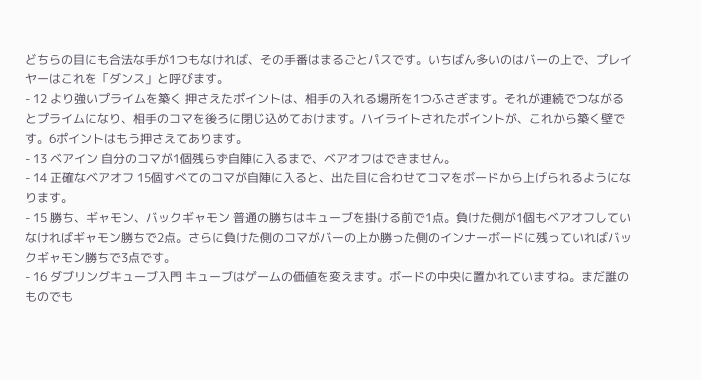どちらの目にも合法な手が1つもなければ、その手番はまるごとパスです。いちばん多いのはバーの上で、プレイヤーはこれを「ダンス」と呼びます。
- 12 より強いプライムを築く 押さえたポイントは、相手の入れる場所を1つふさぎます。それが連続でつながるとプライムになり、相手のコマを後ろに閉じ込めておけます。ハイライトされたポイントが、これから築く壁です。6ポイントはもう押さえてあります。
- 13 ベアイン 自分のコマが1個残らず自陣に入るまで、ベアオフはできません。
- 14 正確なベアオフ 15個すべてのコマが自陣に入ると、出た目に合わせてコマをボードから上げられるようになります。
- 15 勝ち、ギャモン、バックギャモン 普通の勝ちはキューブを掛ける前で1点。負けた側が1個もベアオフしていなければギャモン勝ちで2点。さらに負けた側のコマがバーの上か勝った側のインナーボードに残っていればバックギャモン勝ちで3点です。
- 16 ダブリングキューブ入門 キューブはゲームの価値を変えます。ボードの中央に置かれていますね。まだ誰のものでも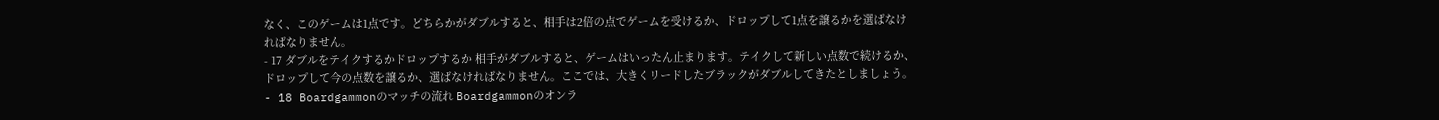なく、このゲームは1点です。どちらかがダブルすると、相手は2倍の点でゲームを受けるか、ドロップして1点を譲るかを選ばなければなりません。
- 17 ダブルをテイクするかドロップするか 相手がダブルすると、ゲームはいったん止まります。テイクして新しい点数で続けるか、ドロップして今の点数を譲るか、選ばなければなりません。ここでは、大きくリードしたブラックがダブルしてきたとしましょう。
- 18 Boardgammonのマッチの流れ Boardgammonのオンラ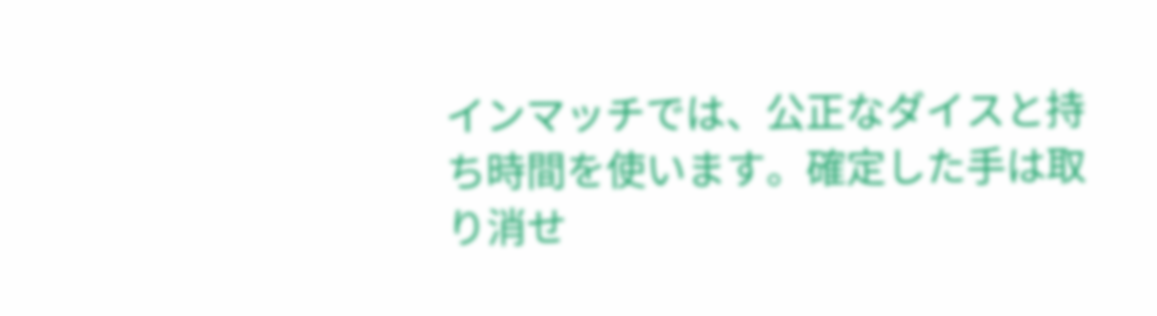インマッチでは、公正なダイスと持ち時間を使います。確定した手は取り消せ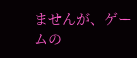ませんが、ゲームの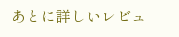あとに詳しいレビュ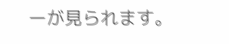ーが見られます。